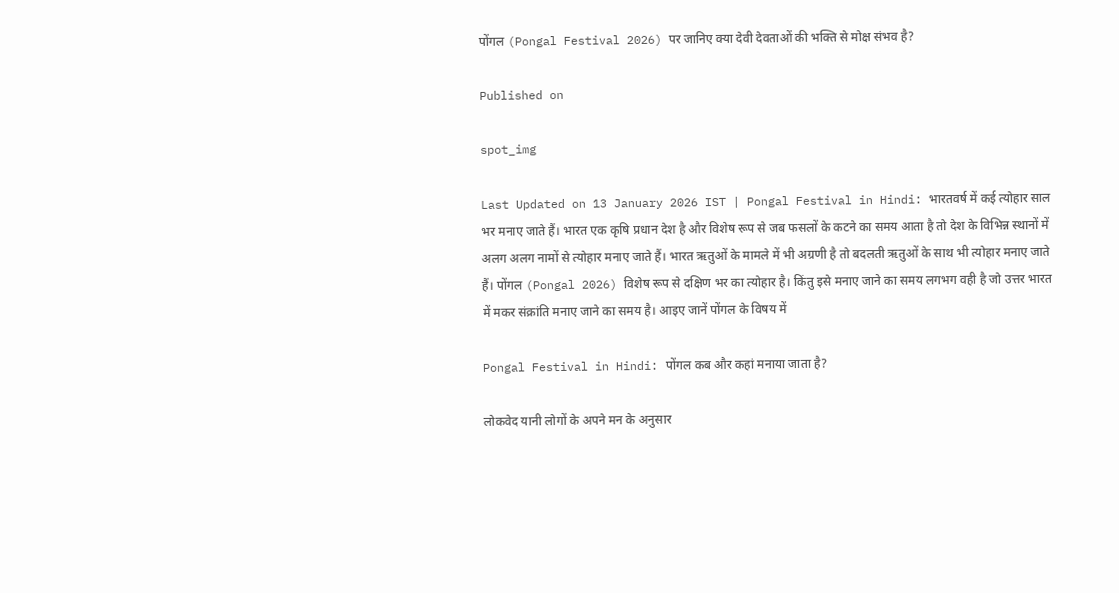पोंगल (Pongal Festival 2026) पर जानिए क्या देवी देवताओं की भक्ति से मोक्ष संभव है?

Published on

spot_img

Last Updated on 13 January 2026 IST | Pongal Festival in Hindi: भारतवर्ष में कई त्योहार साल भर मनाए जाते हैं। भारत एक कृषि प्रधान देश है और विशेष रूप से जब फसलों के कटने का समय आता है तो देश के विभिन्न स्थानों में अलग अलग नामों से त्योहार मनाए जाते हैं। भारत ऋतुओं के मामले में भी अग्रणी है तो बदलती ऋतुओं के साथ भी त्योहार मनाए जाते हैं। पोंगल (Pongal 2026) विशेष रूप से दक्षिण भर का त्योहार है। किंतु इसे मनाए जाने का समय लगभग वही है जो उत्तर भारत में मकर संक्रांति मनाए जाने का समय है। आइए जानें पोंगल के विषय में

Pongal Festival in Hindi: पोंगल कब और कहां मनाया जाता है?

लोकवेद यानी लोगों के अपने मन के अनुसार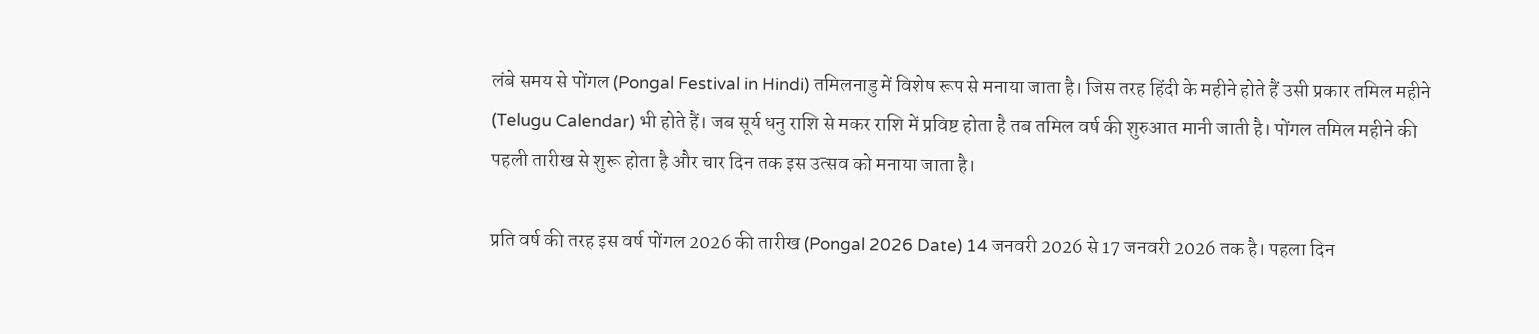लंबे समय से पोंगल (Pongal Festival in Hindi) तमिलनाडु में विशेष रूप से मनाया जाता है। जिस तरह हिंदी के महीने होते हैं उसी प्रकार तमिल महीने (Telugu Calendar) भी होते हैं। जब सूर्य धनु राशि से मकर राशि में प्रविष्ट होता है तब तमिल वर्ष की शुरुआत मानी जाती है। पोंगल तमिल महीने की पहली तारीख से शुरू होता है और चार दिन तक इस उत्सव को मनाया जाता है।

प्रति वर्ष की तरह इस वर्ष पोंगल 2026 की तारीख (Pongal 2026 Date) 14 जनवरी 2026 से 17 जनवरी 2026 तक है। पहला दिन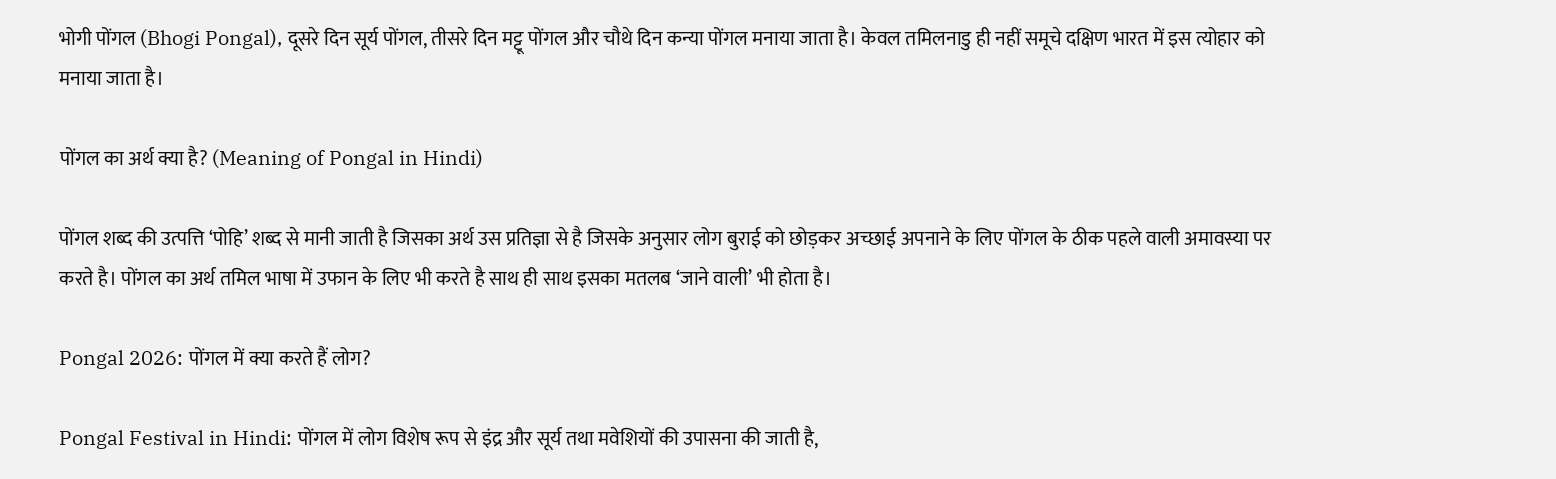भोगी पोंगल (Bhogi Pongal), दूसरे दिन सूर्य पोंगल, तीसरे दिन मट्टू पोंगल और चौथे दिन कन्या पोंगल मनाया जाता है। केवल तमिलनाडु ही नहीं समूचे दक्षिण भारत में इस त्योहार को मनाया जाता है।

पोंगल का अर्थ क्या है? (Meaning of Pongal in Hindi)

पोंगल शब्द की उत्पत्ति ‘पोहि’ शब्द से मानी जाती है जिसका अर्थ उस प्रतिज्ञा से है जिसके अनुसार लोग बुराई को छोड़कर अच्छाई अपनाने के लिए पोंगल के ठीक पहले वाली अमावस्या पर करते है। पोंगल का अर्थ तमिल भाषा में उफान के लिए भी करते है साथ ही साथ इसका मतलब ‘जाने वाली’ भी होता है।

Pongal 2026: पोंगल में क्या करते हैं लोग?

Pongal Festival in Hindi: पोंगल में लोग विशेष रूप से इंद्र और सूर्य तथा मवेशियों की उपासना की जाती है,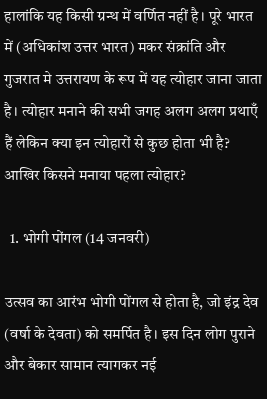हालांकि यह किसी ग्रन्थ में वर्णित नहीं है। पूरे भारत में (अधिकांश उत्तर भारत) मकर संक्रांति और गुजरात मे उत्तरायण के रूप में यह त्योहार जाना जाता है। त्योहार मनाने की सभी जगह अलग अलग प्रथाएँ हैं लेकिन क्या इन त्योहारों से कुछ होता भी है? आखिर किसने मनाया पहला त्योहार?

  1. भोगी पोंगल (14 जनवरी)

उत्सव का आरंभ भोगी पोंगल से होता है, जो इंद्र देव (वर्षा के देवता) को समर्पित है। इस दिन लोग पुराने और बेकार सामान त्यागकर नई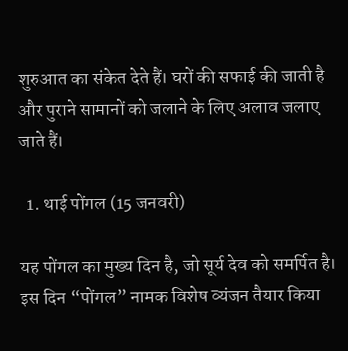शुरुआत का संकेत देते हैं। घरों की सफाई की जाती है और पुराने सामानों को जलाने के लिए अलाव जलाए जाते हैं।

  1. थाई पोंगल (15 जनवरी)

यह पोंगल का मुख्य दिन है, जो सूर्य देव को समर्पित है। इस दिन “पोंगल” नामक विशेष व्यंजन तैयार किया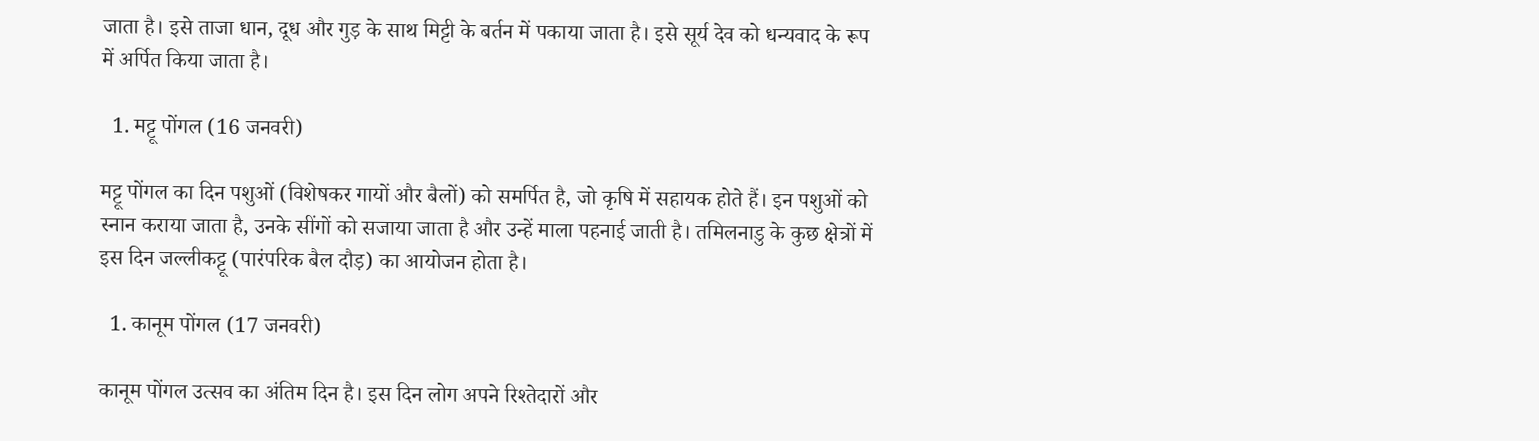जाता है। इसे ताजा धान, दूध और गुड़ के साथ मिट्टी के बर्तन में पकाया जाता है। इसे सूर्य देव को धन्यवाद के रूप में अर्पित किया जाता है।

  1. मट्टू पोंगल (16 जनवरी)

मट्टू पोंगल का दिन पशुओं (विशेषकर गायों और बैलों) को समर्पित है, जो कृषि में सहायक होते हैं। इन पशुओं को स्नान कराया जाता है, उनके सींगों को सजाया जाता है और उन्हें माला पहनाई जाती है। तमिलनाडु के कुछ क्षेत्रों में इस दिन जल्लीकट्टू (पारंपरिक बैल दौड़) का आयोजन होता है।

  1. कानूम पोंगल (17 जनवरी)

कानूम पोंगल उत्सव का अंतिम दिन है। इस दिन लोग अपने रिश्तेदारों और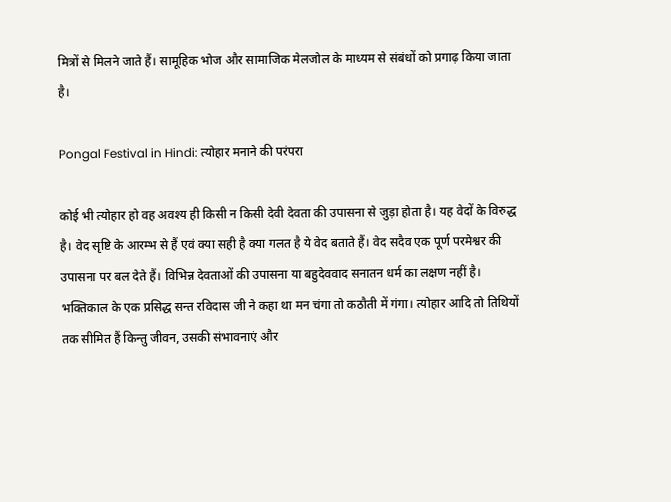मित्रों से मिलने जाते हैं। सामूहिक भोज और सामाजिक मेलजोल के माध्यम से संबंधों को प्रगाढ़ किया जाता है।

Pongal Festival in Hindi: त्योहार मनाने की परंपरा

कोई भी त्योहार हो वह अवश्य ही किसी न किसी देवी देवता की उपासना से जुड़ा होता है। यह वेदों के विरुद्ध है। वेद सृष्टि के आरम्भ से हैं एवं क्या सही है क्या गलत है ये वेद बताते हैं। वेद सदैव एक पूर्ण परमेश्वर की उपासना पर बल देते हैं। विभिन्न देवताओं की उपासना या बहुदेववाद सनातन धर्म का लक्षण नहीं है। भक्तिकाल के एक प्रसिद्ध सन्त रविदास जी ने कहा था मन चंगा तो कठौती में गंगा। त्योहार आदि तो तिथियों तक सीमित हैं किन्तु जीवन, उसकी संभावनाएं और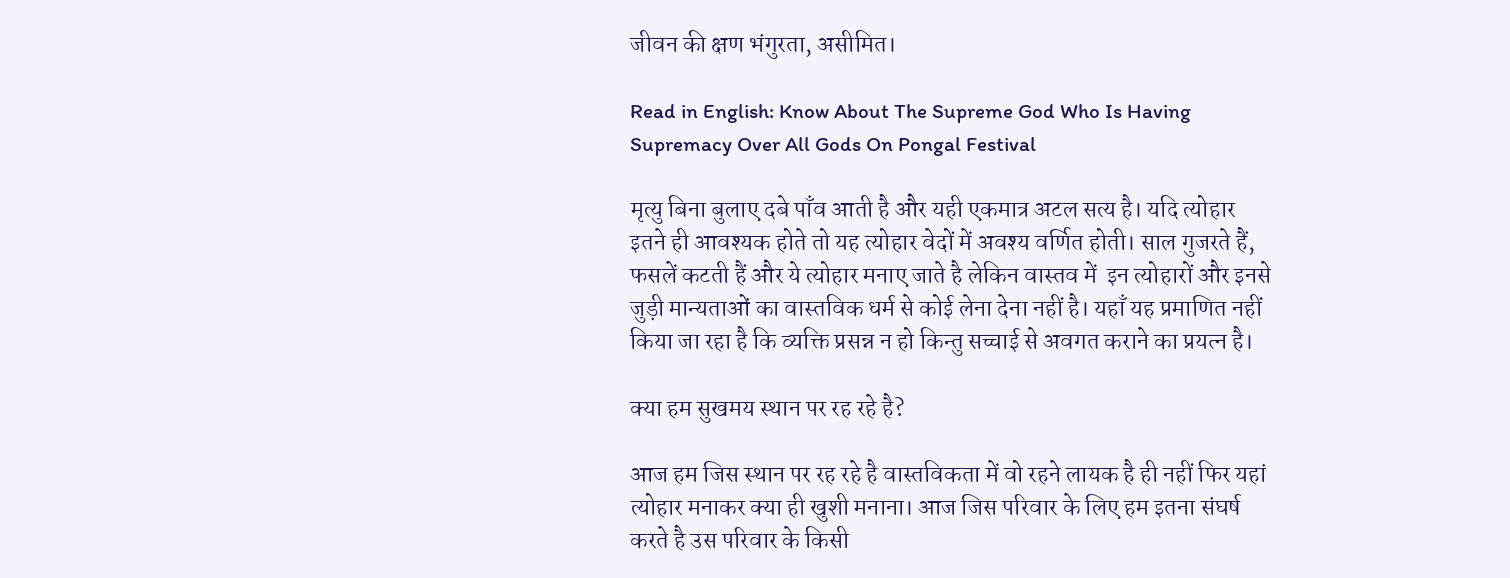जीवन की क्षण भंगुरता, असीमित।

Read in English: Know About The Supreme God Who Is Having Supremacy Over All Gods On Pongal Festival

मृत्यु बिना बुलाए दबे पाँव आती है और यही एकमात्र अटल सत्य है। यदि त्योहार इतने ही आवश्यक होते तो यह त्योहार वेदों में अवश्य वर्णित होती। साल गुजरते हैं, फसलें कटती हैं और ये त्योहार मनाए जाते है लेकिन वास्तव में  इन त्योहारों और इनसे जुड़ी मान्यताओं का वास्तविक धर्म से कोई लेना देना नहीं है। यहाँ यह प्रमाणित नहीं किया जा रहा है कि व्यक्ति प्रसन्न न हो किन्तु सच्चाई से अवगत कराने का प्रयत्न है।

क्या हम सुखमय स्थान पर रह रहे है?

आज हम जिस स्थान पर रह रहे है वास्तविकता में वो रहने लायक है ही नहीं फिर यहां त्योहार मनाकर क्या ही खुशी मनाना। आज जिस परिवार के लिए हम इतना संघर्ष करते है उस परिवार के किसी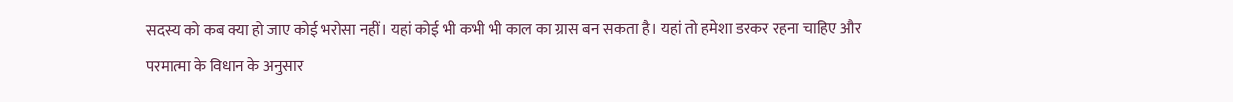सदस्य को कब क्या हो जाए कोई भरोसा नहीं। यहां कोई भी कभी भी काल का ग्रास बन सकता है। यहां तो हमेशा डरकर रहना चाहिए और परमात्मा के विधान के अनुसार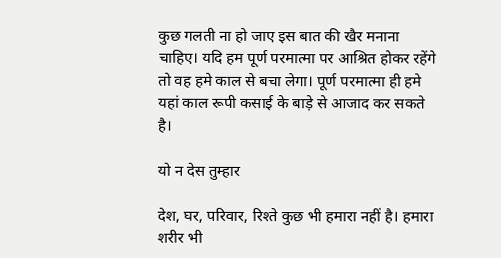कुछ गलती ना हो जाए इस बात की खैर मनाना चाहिए। यदि हम पूर्ण परमात्मा पर आश्रित होकर रहेंगे तो वह हमे काल से बचा लेगा। पूर्ण परमात्मा ही हमे यहां काल रूपी कसाई के बाड़े से आजाद कर सकते है।

यो न देस तुम्हार

देश, घर, परिवार, रिश्ते कुछ भी हमारा नहीं है। हमारा शरीर भी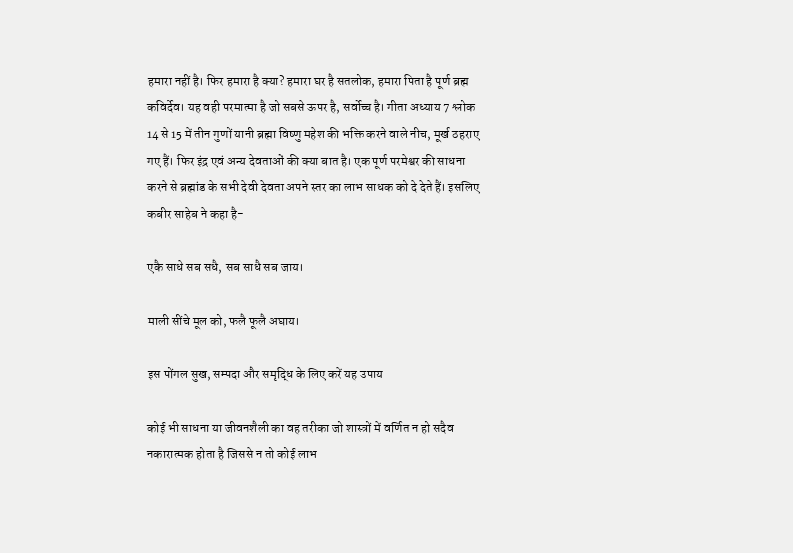हमारा नहीं है। फिर हमारा है क्या? हमारा घर है सतलोक, हमारा पिता है पूर्ण ब्रह्म कविर्देव। यह वही परमात्मा है जो सबसे ऊपर है, सर्वोच्च है। गीता अध्याय 7 श्लोक 14 से 15 में तीन गुणों यानी ब्रह्मा विष्णु महेश की भक्ति करने वाले नीच, मूर्ख ठहराए गए हैं। फिर इंद्र एवं अन्य देवताओं की क्या बात है। एक पूर्ण परमेश्वर की साधना करने से ब्रह्मांड के सभी देवी देवता अपने स्तर का लाभ साधक को दे देते हैं। इसलिए कबीर साहेब ने कहा है-

एकै साधे सब सधै, सब साधै सब जाय।

माली सींचे मूल को, फलै फूलै अघाय।

इस पोंगल सुख, सम्पदा और समृद्धि के लिए करें यह उपाय

कोई भी साधना या जीवनशैली का वह तरीका जो शास्त्रों में वर्णित न हो सदैव नकारात्मक होता है जिससे न तो कोई लाभ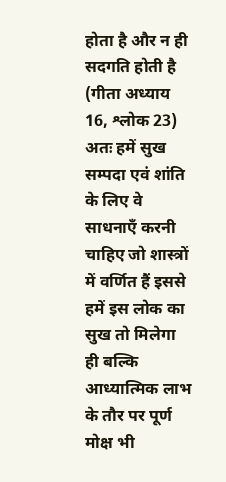होता है और न ही सदगति होती है (गीता अध्याय 16, श्लोक 23) अतः हमें सुख सम्पदा एवं शांति के लिए वे साधनाएँ करनी चाहिए जो शास्त्रों में वर्णित हैं इससे हमें इस लोक का सुख तो मिलेगा ही बल्कि आध्यात्मिक लाभ के तौर पर पूर्ण मोक्ष भी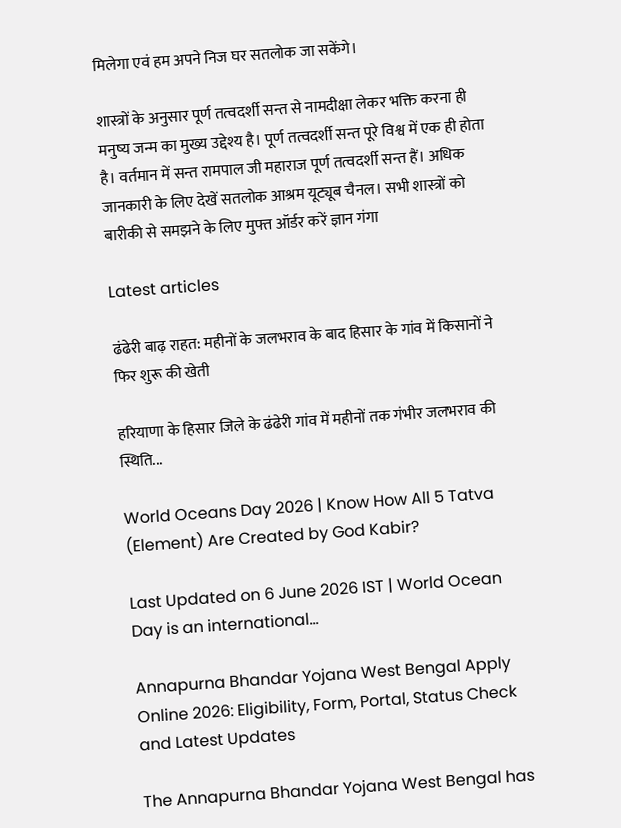मिलेगा एवं हम अपने निज घर सतलोक जा सकेंगे।

शास्त्रों के अनुसार पूर्ण तत्वदर्शी सन्त से नामदीक्षा लेकर भक्ति करना ही मनुष्य जन्म का मुख्य उद्देश्य है। पूर्ण तत्वदर्शी सन्त पूरे विश्व में एक ही होता है। वर्तमान में सन्त रामपाल जी महाराज पूर्ण तत्वदर्शी सन्त हैं। अधिक जानकारी के लिए देखें सतलोक आश्रम यूट्यूब चैनल। सभी शास्त्रों को बारीकी से समझने के लिए मुफ्त ऑर्डर करें ज्ञान गंगा

Latest articles

ढंढेरी बाढ़ राहत: महीनों के जलभराव के बाद हिसार के गांव में किसानों ने फिर शुरू की खेती

हरियाणा के हिसार जिले के ढंढेरी गांव में महीनों तक गंभीर जलभराव की स्थिति...

World Oceans Day 2026 | Know How All 5 Tatva (Element) Are Created by God Kabir?

Last Updated on 6 June 2026 IST | World Ocean Day is an international...

Annapurna Bhandar Yojana West Bengal Apply Online 2026: Eligibility, Form, Portal, Status Check and Latest Updates

The Annapurna Bhandar Yojana West Bengal has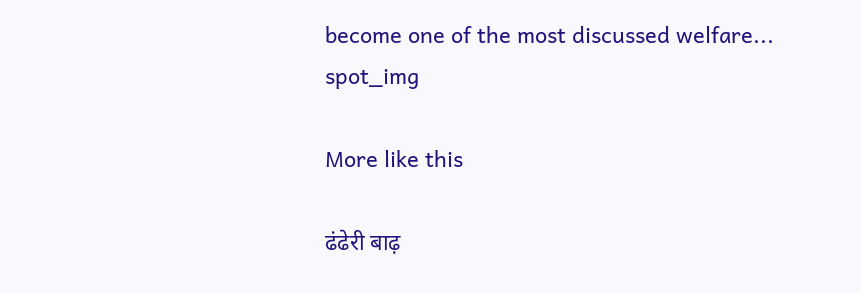become one of the most discussed welfare...
spot_img

More like this

ढंढेरी बाढ़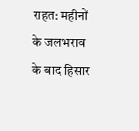राहत: महीनों के जलभराव के बाद हिसार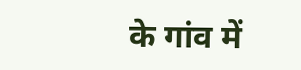के गांव में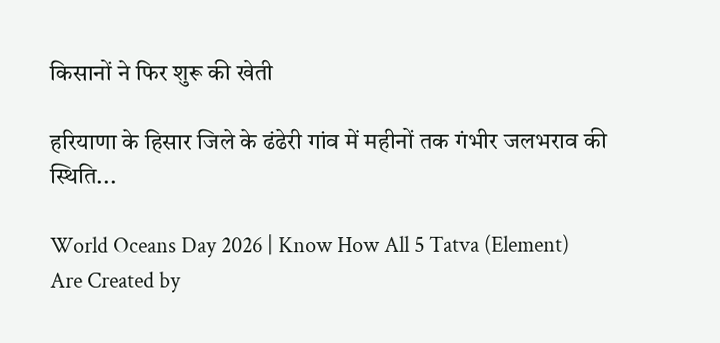किसानों ने फिर शुरू की खेती

हरियाणा के हिसार जिले के ढंढेरी गांव में महीनों तक गंभीर जलभराव की स्थिति...

World Oceans Day 2026 | Know How All 5 Tatva (Element) Are Created by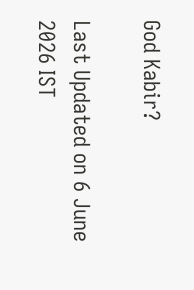God Kabir?

Last Updated on 6 June 2026 IST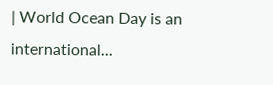| World Ocean Day is an international...